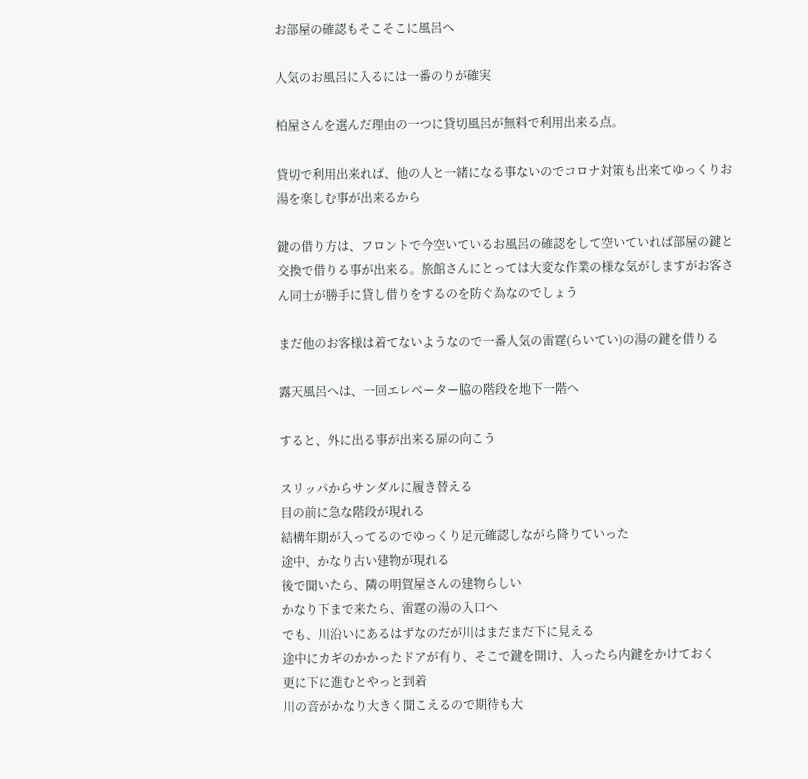お部屋の確認もそこそこに風呂へ

人気のお風呂に入るには一番のりが確実

柏屋さんを選んだ理由の一つに貸切風呂が無料で利用出来る点。

貸切で利用出来れば、他の人と一緒になる事ないのでコロナ対策も出来てゆっくりお湯を楽しむ事が出来るから

鍵の借り方は、フロントで今空いているお風呂の確認をして空いていれば部屋の鍵と交換で借りる事が出来る。旅館さんにとっては大変な作業の様な気がしますがお客さん同士が勝手に貸し借りをするのを防ぐ為なのでしょう

まだ他のお客様は着てないようなので一番人気の雷霆(らいてい)の湯の鍵を借りる

露天風呂へは、一回エレベーター脇の階段を地下一階へ

すると、外に出る事が出来る扉の向こう

スリッパからサンダルに履き替える
目の前に急な階段が現れる
結構年期が入ってるのでゆっくり足元確認しながら降りていった
途中、かなり古い建物が現れる
後で聞いたら、隣の明賀屋さんの建物らしい
かなり下まで来たら、雷霆の湯の入口へ
でも、川沿いにあるはずなのだが川はまだまだ下に見える
途中にカギのかかったドアが有り、そこで鍵を開け、入ったら内鍵をかけておく
更に下に進むとやっと到着
川の音がかなり大きく聞こえるので期待も大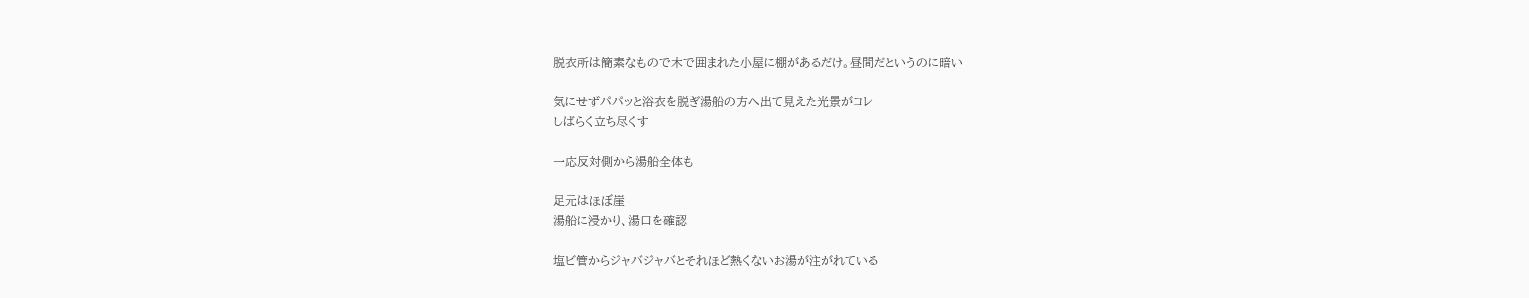脱衣所は簡素なもので木で囲まれた小屋に棚があるだけ。昼間だというのに暗い

気にせずパパッと浴衣を脱ぎ湯船の方へ出て見えた光景がコレ
しばらく立ち尽くす

一応反対側から湯船全体も

足元はほぼ崖
湯船に浸かり、湯口を確認

塩ビ管からジャバジャバとそれほど熱くないお湯が注がれている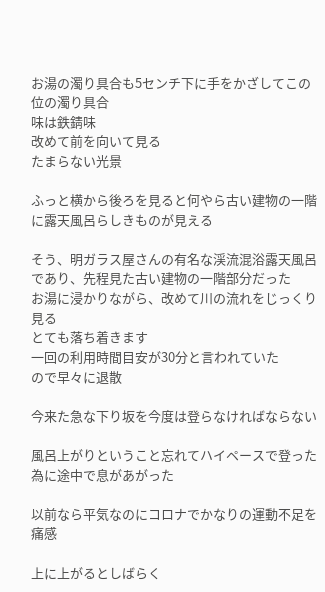お湯の濁り具合も5センチ下に手をかざしてこの位の濁り具合
味は鉄錆味
改めて前を向いて見る
たまらない光景

ふっと横から後ろを見ると何やら古い建物の一階に露天風呂らしきものが見える

そう、明ガラス屋さんの有名な渓流混浴露天風呂であり、先程見た古い建物の一階部分だった
お湯に浸かりながら、改めて川の流れをじっくり見る
とても落ち着きます
一回の利用時間目安が30分と言われていた
ので早々に退散

今来た急な下り坂を今度は登らなければならない

風呂上がりということ忘れてハイペースで登った為に途中で息があがった

以前なら平気なのにコロナでかなりの運動不足を痛感

上に上がるとしばらく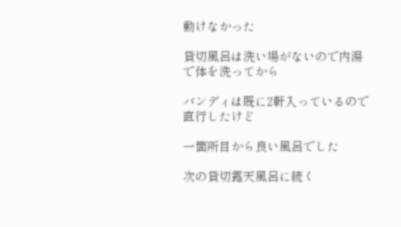動けなかった

貸切風呂は洗い場がないので内湯で体を洗ってから

バンディは既に2軒入っているので直行したけど

一箇所目から良い風呂でした

次の貸切露天風呂に続く